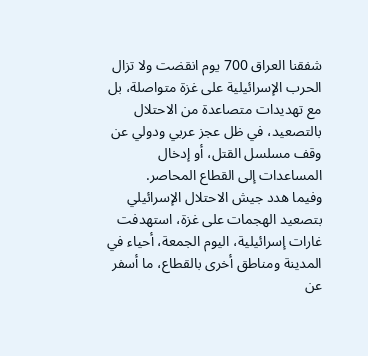شفقنا العراق 700 يوم انقضت ولا تزال الحرب الإسرائيلية على غزة متواصلة، بل مع تهديدات متصاعدة من الاحتلال بالتصعيد، في ظل عجز عربي ودولي عن وقف مسلسل القتل، أو إدخال المساعدات إلى القطاع المحاصر.
وفيما هدد جيش الاحتلال الإسرائيلي بتصعيد الهجمات على غزة، استهدفت غارات إسرائيلية، اليوم الجمعة، أحياء في المدينة ومناطق أخرى بالقطاع، ما أسفر عن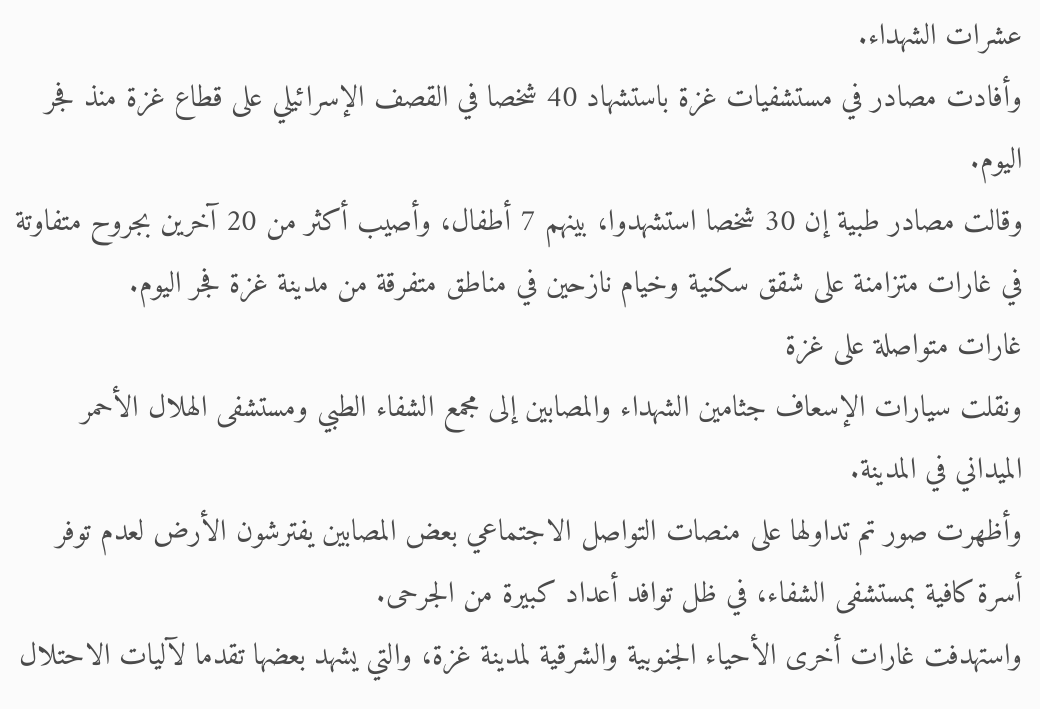عشرات الشهداء.
وأفادت مصادر في مستشفيات غزة باستشهاد 40 شخصا في القصف الإسرائيلي على قطاع غزة منذ فجر اليوم.
وقالت مصادر طبية إن 30 شخصا استشهدوا، بينهم 7 أطفال، وأصيب أكثر من 20 آخرين بجروح متفاوتة في غارات متزامنة على شقق سكنية وخيام نازحين في مناطق متفرقة من مدينة غزة فجر اليوم.
غارات متواصلة على غزة
ونقلت سيارات الإسعاف جثامين الشهداء والمصابين إلى مجمع الشفاء الطبي ومستشفى الهلال الأحمر الميداني في المدينة.
وأظهرت صور تم تداولها على منصات التواصل الاجتماعي بعض المصابين يفترشون الأرض لعدم توفر أسرة كافية بمستشفى الشفاء، في ظل توافد أعداد كبيرة من الجرحى.
واستهدفت غارات أخرى الأحياء الجنوبية والشرقية لمدينة غزة، والتي يشهد بعضها تقدما لآليات الاحتلال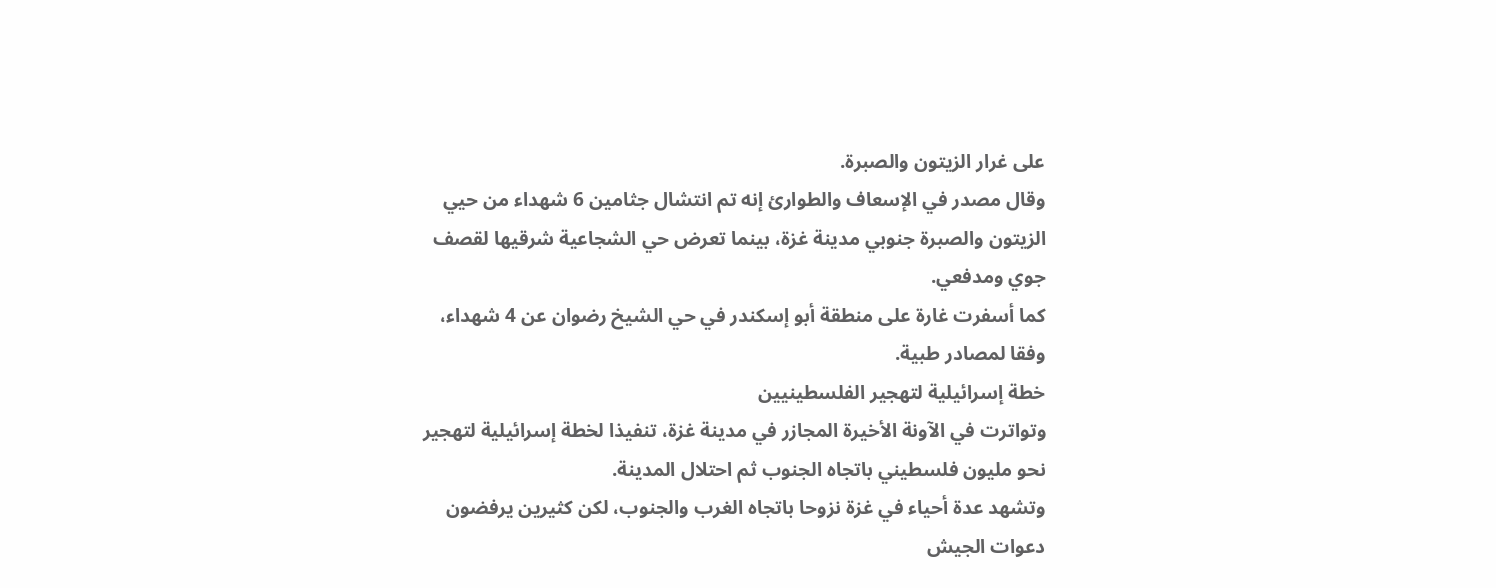على غرار الزيتون والصبرة.
وقال مصدر في الإسعاف والطوارئ إنه تم انتشال جثامين 6 شهداء من حيي الزيتون والصبرة جنوبي مدينة غزة، بينما تعرض حي الشجاعية شرقيها لقصف جوي ومدفعي.
كما أسفرت غارة على منطقة أبو إسكندر في حي الشيخ رضوان عن 4 شهداء، وفقا لمصادر طبية.
خطة إسرائيلية لتهجير الفلسطينيين
وتواترت في الآونة الأخيرة المجازر في مدينة غزة، تنفيذا لخطة إسرائيلية لتهجير نحو مليون فلسطيني باتجاه الجنوب ثم احتلال المدينة.
وتشهد عدة أحياء في غزة نزوحا باتجاه الغرب والجنوب، لكن كثيرين يرفضون دعوات الجيش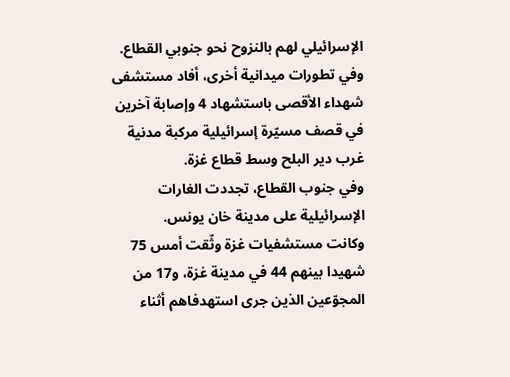الإسرائيلي لهم بالنزوح نحو جنوبي القطاع.
وفي تطورات ميدانية أخرى، أفاد مستشفى شهداء الأقصى باستشهاد 4 وإصابة آخرين في قصف مسيّرة إسرائيلية مركبة مدنية غرب دير البلح وسط قطاع غزة.
وفي جنوب القطاع، تجددت الغارات الإسرائيلية على مدينة خان يونس.
وكانت مستشفيات غزة وثّقت أمس 75 شهيدا بينهم 44 في مدينة غزة، و17 من المجوّعين الذين جرى استهدفاهم أثناء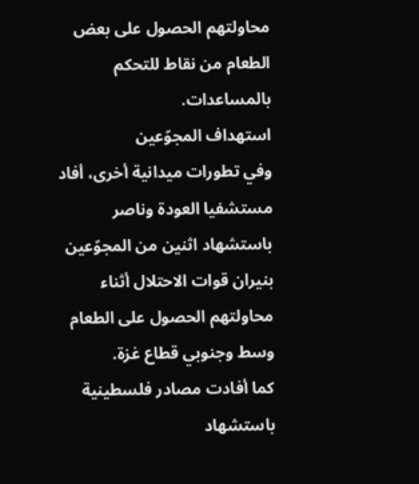محاولتهم الحصول على بعض الطعام من نقاط للتحكم بالمساعدات.
استهداف المجوّعين
وفي تطورات ميدانية أخرى، أفاد مستشفيا العودة وناصر باستشهاد اثنين من المجوّعين بنيران قوات الاحتلال أثناء محاولتهم الحصول على الطعام وسط وجنوبي قطاع غزة.
كما أفادت مصادر فلسطينية باستشهاد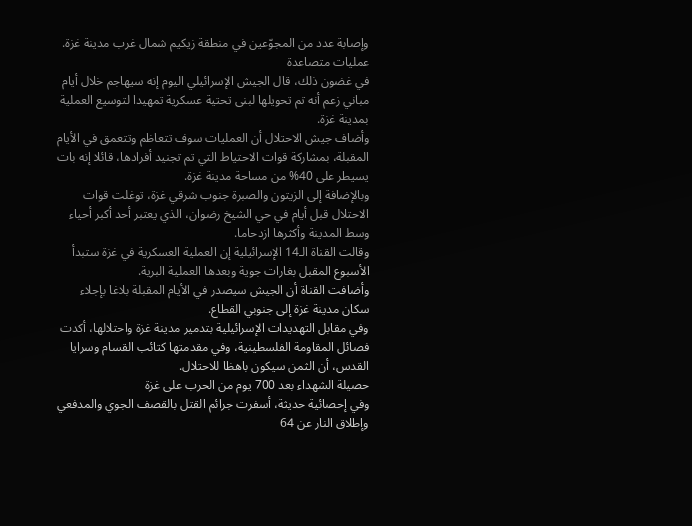وإصابة عدد من المجوّعين في منطقة زيكيم شمال غرب مدينة غزة.
عمليات متصاعدة
في غضون ذلك، قال الجيش الإسرائيلي اليوم إنه سيهاجم خلال أيام مباني زعم أنه تم تحويلها لبنى تحتية عسكرية تمهيدا لتوسيع العملية بمدينة غزة.
وأضاف جيش الاحتلال أن العمليات سوف تتعاظم وتتعمق في الأيام المقبلة، بمشاركة قوات الاحتياط التي تم تجنيد أفرادها، قائلا إنه بات يسيطر على 40% من مساحة مدينة غزة.
وبالإضافة إلى الزيتون والصبرة جنوب شرقي غزة، توغلت قوات الاحتلال قبل أيام في حي الشيخ رضوان، الذي يعتبر أحد أكبر أحياء وسط المدينة وأكثرها ازدحاما.
وقالت القناة الـ14 الإسرائيلية إن العملية العسكرية في غزة ستبدأ الأسبوع المقبل بغارات جوية وبعدها العملية البرية.
وأضافت القناة أن الجيش سيصدر في الأيام المقبلة بلاغا بإجلاء سكان مدينة غزة إلى جنوبي القطاع.
وفي مقابل التهديدات الإسرائيلية بتدمير مدينة غزة واحتلالها، أكدت فصائل المقاومة الفلسطينية، وفي مقدمتها كتائب القسام وسرايا القدس، أن الثمن سيكون باهظا للاحتلال.
حصيلة الشهداء بعد 700 يوم من الحرب على غزة
وفي إحصائية حديثة، أسفرت جرائم القتل بالقصف الجوي والمدفعي وإطلاق النار عن 64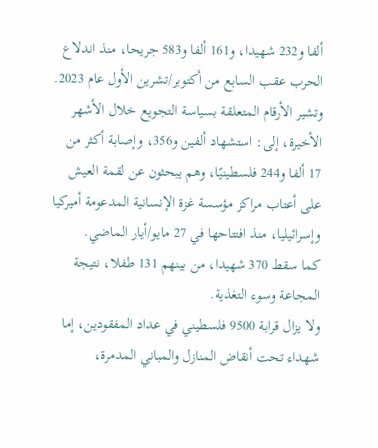ألفا و232 شهيدا، و161 ألفا و583 جريحا، منذ اندلاع الحرب عقب السابع من أكتوبر/تشرين الأول عام 2023.
وتشير الأرقام المتعلقة بسياسة التجويع خلال الأشهر الأخيرة، إلى: استشهاد ألفين و356، وإصابة أكثر من 17 ألفا و244 فلسطينيًا، وهم يبحثون عن لقمة العيش على أعتاب مراكز مؤسسة غزة الإنسانية المدعومة أميركيا وإسرائيليا، منذ افتتاحها في 27 مايو/أيار الماضي.
كما سقط 370 شهيدا، من بينهم 131 طفلا، نتيجة المجاعة وسوء التغذية.
ولا يزال قرابة 9500 فلسطيني في عداد المفقودين، إما شهداء تحت أنقاض المنازل والمباني المدمرة،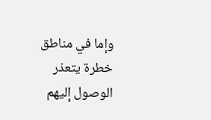وإما في مناطق خطرة يتعذر الوصول إليهم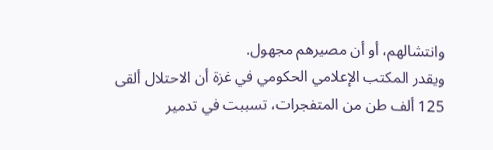وانتشالهم، أو أن مصيرهم مجهول.
ويقدر المكتب الإعلامي الحكومي في غزة أن الاحتلال ألقى 125 ألف طن من المتفجرات، تسببت في تدمير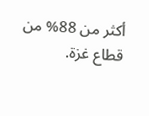أكثر من 88% من قطاع غزة.